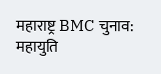महाराष्ट्र BMC चुनाव: महायुति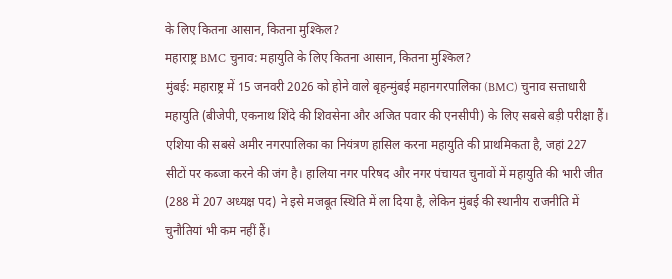के लिए कितना आसान, कितना मुश्किल?
महाराष्ट्र BMC चुनाव: महायुति के लिए कितना आसान, कितना मुश्किल?
मुंबई: महाराष्ट्र में 15 जनवरी 2026 को होने वाले बृहन्मुंबई महानगरपालिका (BMC) चुनाव सत्ताधारी महायुति (बीजेपी, एकनाथ शिंदे की शिवसेना और अजित पवार की एनसीपी) के लिए सबसे बड़ी परीक्षा हैं। एशिया की सबसे अमीर नगरपालिका का नियंत्रण हासिल करना महायुति की प्राथमिकता है, जहां 227 सीटों पर कब्जा करने की जंग है। हालिया नगर परिषद और नगर पंचायत चुनावों में महायुति की भारी जीत (288 में 207 अध्यक्ष पद) ने इसे मजबूत स्थिति में ला दिया है, लेकिन मुंबई की स्थानीय राजनीति में चुनौतियां भी कम नहीं हैं।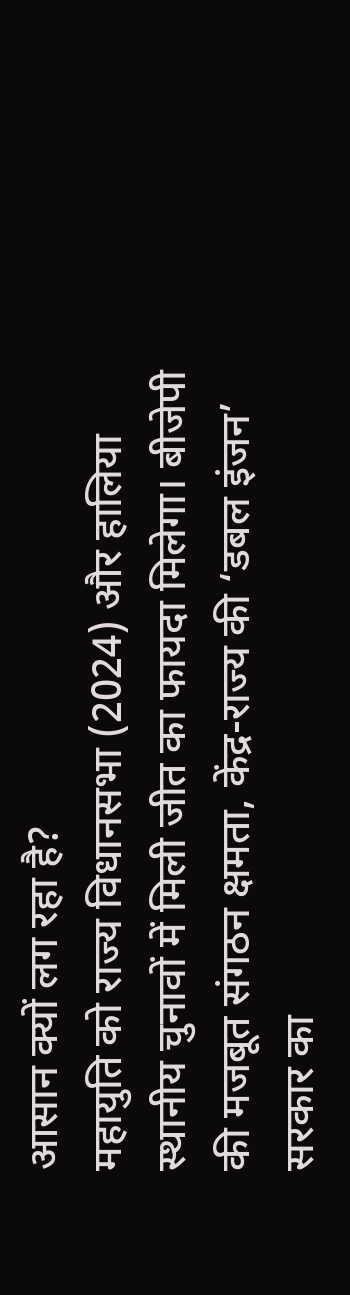आसान क्यों लग रहा है?
महायुति को राज्य विधानसभा (2024) और हालिया स्थानीय चुनावों में मिली जीत का फायदा मिलेगा। बीजेपी की मजबूत संगठन क्षमता, केंद्र-राज्य की ‘डबल इंजन’ सरकार का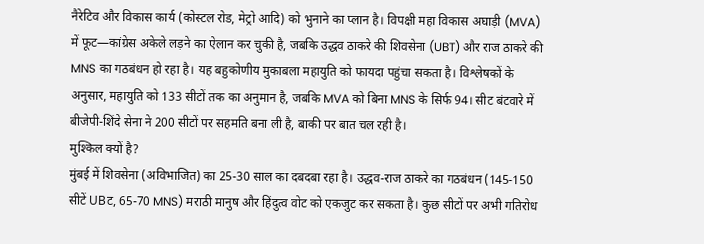नैरेटिव और विकास कार्य (कोस्टल रोड, मेट्रो आदि) को भुनाने का प्लान है। विपक्षी महा विकास अघाड़ी (MVA) में फूट—कांग्रेस अकेले लड़ने का ऐलान कर चुकी है, जबकि उद्धव ठाकरे की शिवसेना (UBT) और राज ठाकरे की MNS का गठबंधन हो रहा है। यह बहुकोणीय मुकाबला महायुति को फायदा पहुंचा सकता है। विश्लेषकों के अनुसार, महायुति को 133 सीटों तक का अनुमान है, जबकि MVA को बिना MNS के सिर्फ 94। सीट बंटवारे में बीजेपी-शिंदे सेना ने 200 सीटों पर सहमति बना ली है, बाकी पर बात चल रही है।
मुश्किल क्यों है?
मुंबई में शिवसेना (अविभाजित) का 25-30 साल का दबदबा रहा है। उद्धव-राज ठाकरे का गठबंधन (145-150 सीटें UBट, 65-70 MNS) मराठी मानुष और हिंदुत्व वोट को एकजुट कर सकता है। कुछ सीटों पर अभी गतिरोध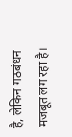है, लेकिन गठबंधन मजबूत लग रहा है।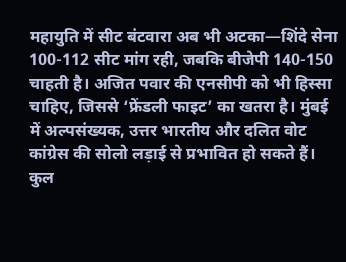महायुति में सीट बंटवारा अब भी अटका—शिंदे सेना 100-112 सीट मांग रही, जबकि बीजेपी 140-150 चाहती है। अजित पवार की एनसीपी को भी हिस्सा चाहिए, जिससे ‘फ्रेंडली फाइट’ का खतरा है। मुंबई में अल्पसंख्यक, उत्तर भारतीय और दलित वोट कांग्रेस की सोलो लड़ाई से प्रभावित हो सकते हैं।
कुल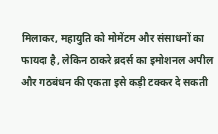मिलाकर, महायुति को मोमेंटम और संसाधनों का फायदा है, लेकिन ठाकरे ब्रदर्स का इमोशनल अपील और गठबंधन की एकता इसे कड़ी टक्कर दे सकती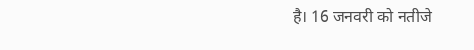है। 16 जनवरी को नतीजे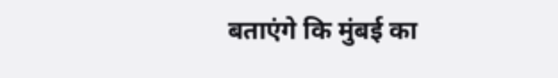बताएंगे कि मुंबई का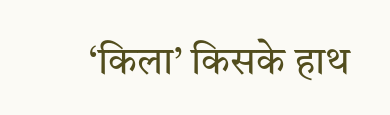‘किला’ किसके हाथ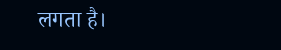लगता है।